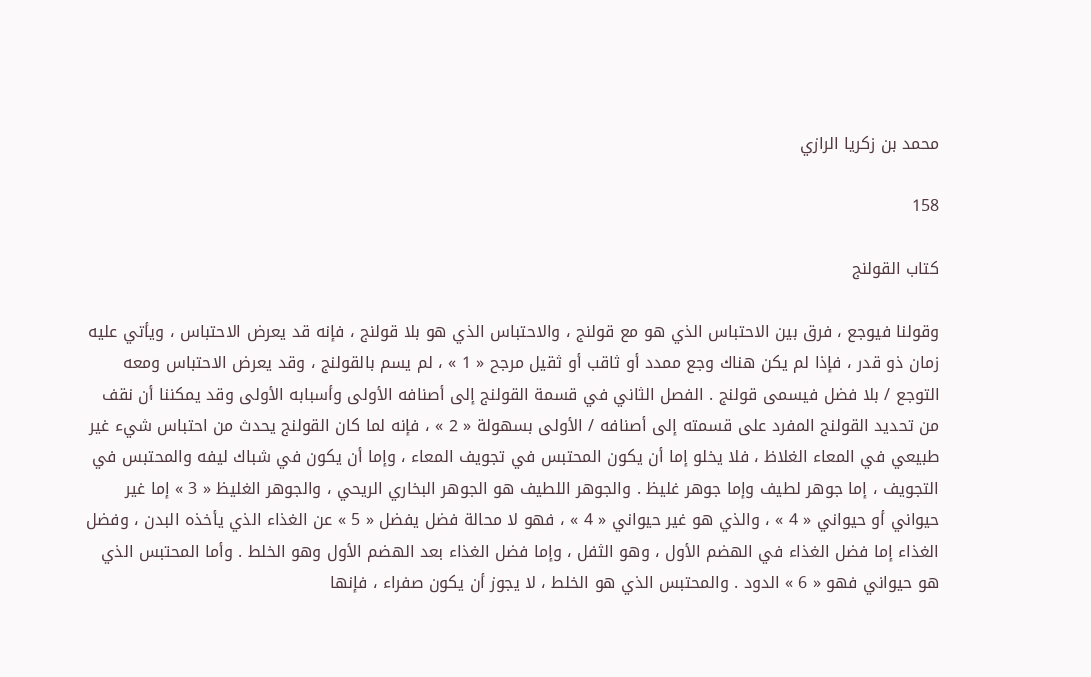محمد بن زكريا الرازي

158

كتاب القولنج

وقولنا فيوجع ، فرق بين الاحتباس الذي هو مع قولنج ، والاحتباس الذي هو بلا قولنج ، فإنه قد يعرض الاحتباس ، ويأتي عليه زمان ذو قدر ، فإذا لم يكن هناك وجع ممدد أو ثاقب أو ثقيل مرجح « 1 » ، لم يسم بالقولنج ، وقد يعرض الاحتباس ومعه التوجع / بلا فضل فيسمى قولنج . الفصل الثاني في قسمة القولنج إلى أصنافه الأولى وأسبابه الأولى وقد يمكننا أن نقف من تحديد القولنج المفرد على قسمته إلى أصنافه / الأولى بسهولة « 2 » ، فإنه لما كان القولنج يحدث من احتباس شيء غير طبيعي في المعاء الغلاظ ، فلا يخلو إما أن يكون المحتبس في تجويف المعاء ، وإما أن يكون في شباك ليفه والمحتبس في التجويف ، إما جوهر لطيف وإما جوهر غليظ . والجوهر اللطيف هو الجوهر البخاري الريحي ، والجوهر الغليظ « 3 » إما غير حيواني أو حيواني « 4 » ، والذي هو غير حيواني « 4 » ، فهو لا محالة فضل يفضل « 5 » عن الغذاء الذي يأخذه البدن ، وفضل الغذاء إما فضل الغذاء في الهضم الأول ، وهو الثفل ، وإما فضل الغذاء بعد الهضم الأول وهو الخلط . وأما المحتبس الذي هو حيواني فهو « 6 » الدود . والمحتبس الذي هو الخلط ، لا يجوز أن يكون صفراء ، فإنها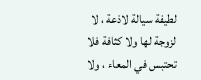لطيفة سيالة لاذعة ، لا لزوجة لها ولا كثافة فلا تحتبس في المعاء ، ولا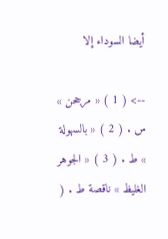أيضا السوداء إلا

--> ( 1 ) « مرجحن » س . ( 2 ) « بالسهولة » ط . ( 3 ) « الجوهر الغليظ » ناقصة ط . (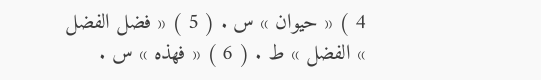4 ) « حيوان » س . ( 5 ) « فضل الفضل » الفضل » ط . ( 6 ) « فهذه » س .